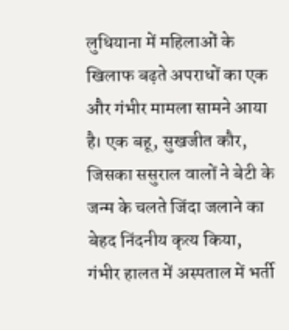लुधियाना में महिलाओं के खिलाफ बढ़ते अपराधों का एक और गंभीर मामला सामने आया है। एक बहू, सुखजीत कौर, जिसका ससुराल वालों ने बेटी के जन्म के चलते जिंदा जलाने का बेहद निंदनीय कृत्य किया, गंभीर हालत में अस्पताल में भर्ती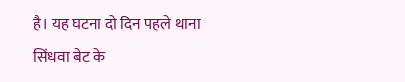है। यह घटना दो दिन पहले थाना सिंधवा बेट के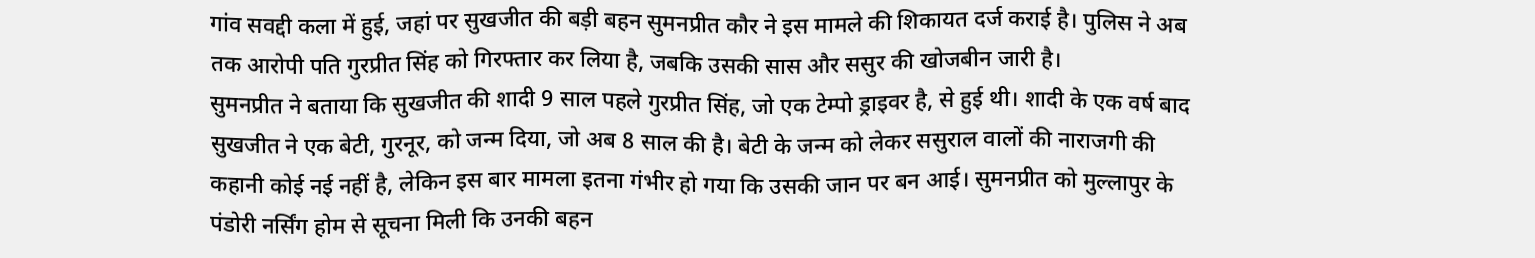गांव सवद्दी कला में हुई, जहां पर सुखजीत की बड़ी बहन सुमनप्रीत कौर ने इस मामले की शिकायत दर्ज कराई है। पुलिस ने अब तक आरोपी पति गुरप्रीत सिंह को गिरफ्तार कर लिया है, जबकि उसकी सास और ससुर की खोजबीन जारी है।
सुमनप्रीत ने बताया कि सुखजीत की शादी 9 साल पहले गुरप्रीत सिंह, जो एक टेम्पो ड्राइवर है, से हुई थी। शादी के एक वर्ष बाद सुखजीत ने एक बेटी, गुरनूर, को जन्म दिया, जो अब 8 साल की है। बेटी के जन्म को लेकर ससुराल वालों की नाराजगी की कहानी कोई नई नहीं है, लेकिन इस बार मामला इतना गंभीर हो गया कि उसकी जान पर बन आई। सुमनप्रीत को मुल्लापुर के पंडोरी नर्सिंग होम से सूचना मिली कि उनकी बहन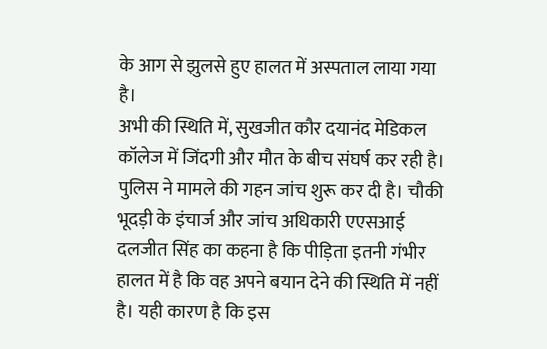के आग से झुलसे हुए हालत में अस्पताल लाया गया है।
अभी की स्थिति में, सुखजीत कौर दयानंद मेडिकल कॉलेज में जिंदगी और मौत के बीच संघर्ष कर रही है। पुलिस ने मामले की गहन जांच शुरू कर दी है। चौकी भूदड़ी के इंचार्ज और जांच अधिकारी एएसआई दलजीत सिंह का कहना है कि पीड़िता इतनी गंभीर हालत में है कि वह अपने बयान देने की स्थिति में नहीं है। यही कारण है कि इस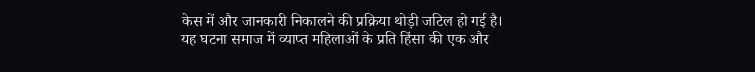केस में और जानकारी निकालने की प्रक्रिया थोड़ी जटिल हो गई है।
यह घटना समाज में व्याप्त महिलाओं के प्रति हिंसा की एक और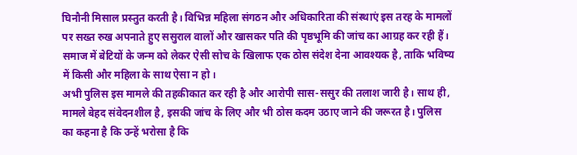घिनौनी मिसाल प्रस्तुत करती है। विभिन्न महिला संगठन और अधिकारिता की संस्थाएं इस तरह के मामलों पर सख्त रुख अपनाते हुए ससुराल वालों और खासकर पति की पृष्ठभूमि की जांच का आग्रह कर रही हैं। समाज में बेटियों के जन्म को लेकर ऐसी सोच के खिलाफ एक ठोस संदेश देना आवश्यक है, ताकि भविष्य में किसी और महिला के साथ ऐसा न हो।
अभी पुलिस इस मामले की तहकीकात कर रही है और आरोपी सास-ससुर की तलाश जारी है। साथ ही, मामले बेहद संवेदनशील है, इसकी जांच के लिए और भी ठोस कदम उठाए जाने की जरूरत है। पुलिस का कहना है कि उन्हें भरोसा है कि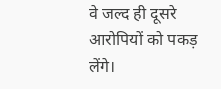वे जल्द ही दूसरे आरोपियों को पकड़ लेंगे।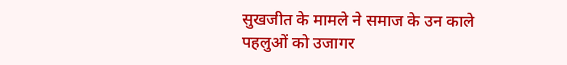सुखजीत के मामले ने समाज के उन काले पहलुओं को उजागर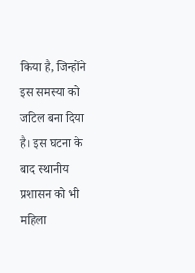किया है, जिन्होंने इस समस्या को जटिल बना दिया है। इस घटना के बाद स्थानीय प्रशासन को भी महिला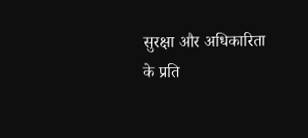सुरक्षा और अधिकारिता के प्रति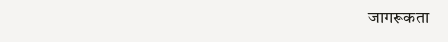जागरूकता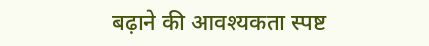बढ़ाने की आवश्यकता स्पष्ट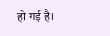हो गई है।